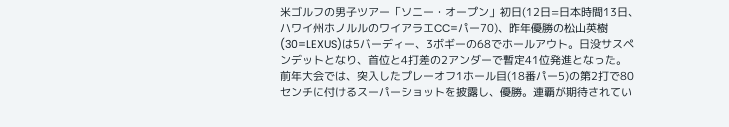米ゴルフの男子ツアー「ソニー・オープン」初日(12日=日本時間13日、ハワイ州ホノルルのワイアラエCC=パー70)、昨年優勝の松山英樹(30=LEXUS)は5バーディー、3ボギーの68でホールアウト。日没サスペンデットとなり、首位と4打差の2アンダーで暫定41位発進となった。
前年大会では、突入したプレーオフ1ホール目(18番パー5)の第2打で80センチに付けるスーパーショットを披露し、優勝。連覇が期待されてい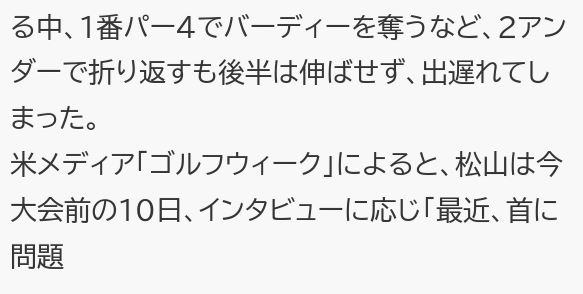る中、1番パー4でバーディーを奪うなど、2アンダーで折り返すも後半は伸ばせず、出遅れてしまった。
米メディア「ゴルフウィーク」によると、松山は今大会前の10日、インタビューに応じ「最近、首に問題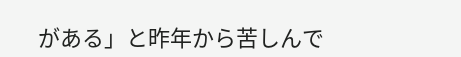がある」と昨年から苦しんで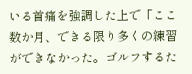いる首痛を強調した上で「ここ数か月、できる限り多くの練習ができなかった。ゴルフするた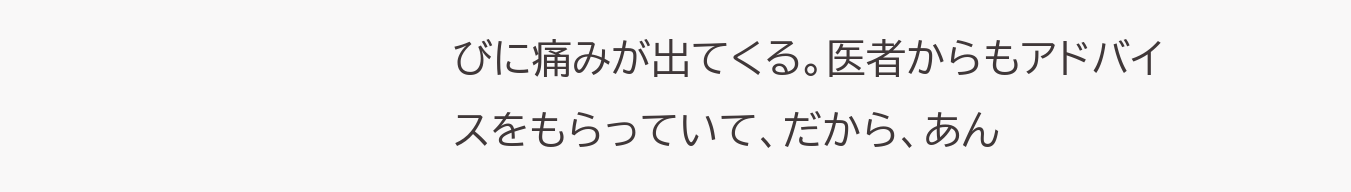びに痛みが出てくる。医者からもアドバイスをもらっていて、だから、あん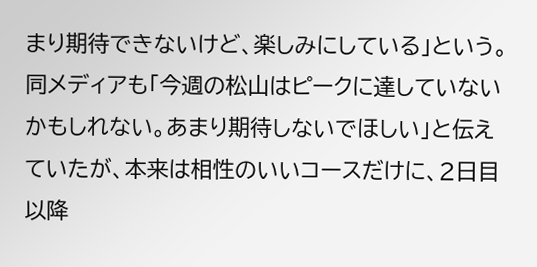まり期待できないけど、楽しみにしている」という。
同メディアも「今週の松山はピークに達していないかもしれない。あまり期待しないでほしい」と伝えていたが、本来は相性のいいコースだけに、2日目以降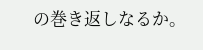の巻き返しなるか。